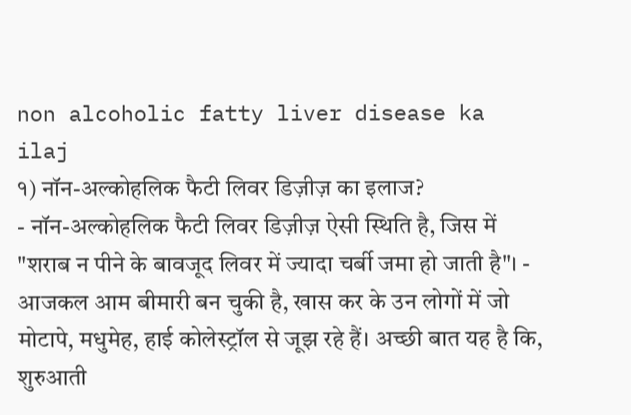non alcoholic fatty liver disease ka ilaj
१) नॉन-अल्कोहलिक फैटी लिवर डिज़ीज़ का इलाज?
- नॉन-अल्कोहलिक फैटी लिवर डिज़ीज़ ऐसी स्थिति है, जिस में "शराब न पीने के बावजूद लिवर में ज्यादा चर्बी जमा हो जाती है"। - आजकल आम बीमारी बन चुकी है, खास कर के उन लोगों में जो मोटापे, मधुमेह, हाई कोलेस्ट्रॉल से जूझ रहे हैं। अच्छी बात यह है कि, शुरुआती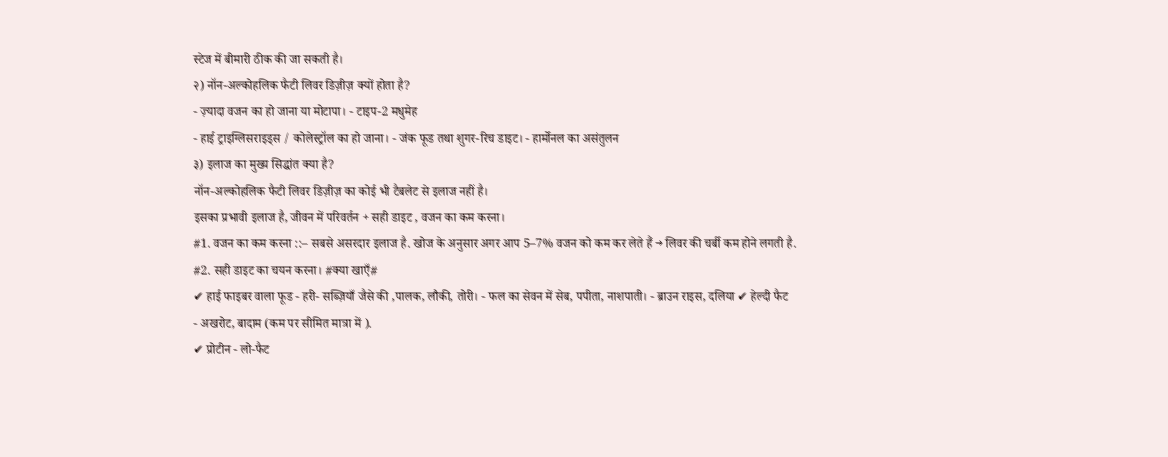स्टेज में बीमारी ठीक की जा सकती है।
२) नॉन-अल्कोहलिक फैटी लिवर डिज़ीज़ क्यों होता है?
- ज़्यादा वजन का हो जाना या मोटापा। - टाइप-2 मधुमेह
- हाई ट्राइग्लिसराइड्स / कोलेस्ट्रॉल का हो जाना। - जंक फूड तथा शुगर-रिच डाइट। - हार्मोनल का असंतुलन
३) इलाज का मुख्य सिद्धांत क्या है?
नॉन-अल्कोहलिक फैटी लिवर डिज़ीज़ का कोई भी टैबलेट से इलाज नहीं है।
इसका प्रभावी इलाज है, जीवन में परिवर्तन + सही डाइट , वजन का कम करना।
#1. वजन का कम करना ::– सबसे असरदार इलाज है. खोज के अनुसार अगर आप 5–7% वजन को कम कर लेते हैं → लिवर की चर्बी कम होने लगती है.
#2. सही डाइट का चयन करना। #क्या खाएँ#
✔ हाई फाइबर वाला फूड - हरी- सब्ज़ियाँ जैसे की ,पालक, लौकी, तोरी। - फल का सेवन में सेब, पपीता, नाशपाती। - ब्राउन राइस, दलिया ✔ हेल्दी फैट
- अखरोट, बादाम (कम पर सीमित मात्रा में ).
✔ प्रोटीन - लो-फैट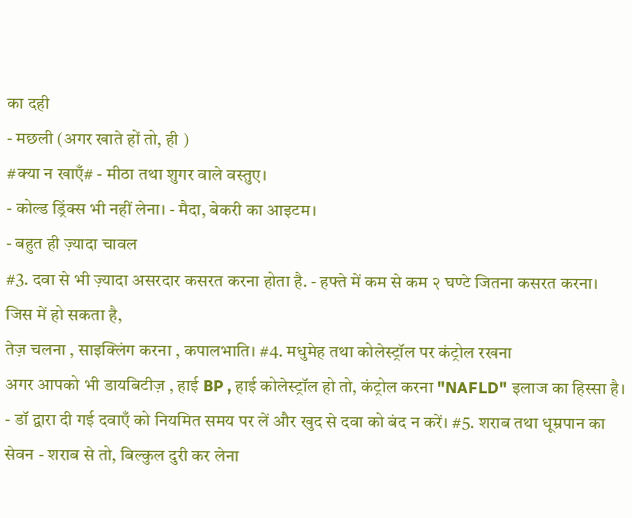का दही
- मछली (अगर खाते हों तो, ही )
#क्या न खाएँ# - मीठा तथा शुगर वाले वस्तुए।
- कोल्ड ड्रिंक्स भी नहीं लेना। - मैदा, बेकरी का आइटम।
- बहुत ही ज़्यादा चावल
#3. दवा से भी ज़्यादा असरदार कसरत करना होता है. - हफ्ते में कम से कम २ घण्टे जितना कसरत करना। जिस में हो सकता है,
तेज़ चलना , साइक्लिंग करना , कपालभाति। #4. मधुमेह तथा कोलेस्ट्रॉल पर कंट्रोल रखना
अगर आपको भी डायबिटीज़ , हाई BP , हाई कोलेस्ट्रॉल हो तो, कंट्रोल करना "NAFLD" इलाज का हिस्सा है। - डॉ द्वारा दी गई दवाएँ को नियमित समय पर लें और खुद से दवा को बंद न करें। #5. शराब तथा धूम्रपान का सेवन - शराब से तो, बिल्कुल दुरी कर लेना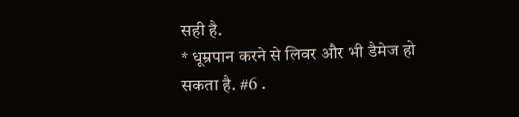सही है.
* धूम्रपान करने से लिवर और भी डैमेज हो सकता है. #6 .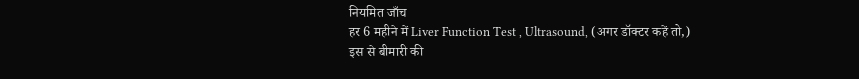नियमित जाँच
हर 6 महीने में Liver Function Test , Ultrasound, (अगर डॉक्टर कहें तो,)
इस से बीमारी की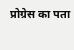प्रोग्रेस का पता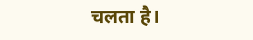चलता है।